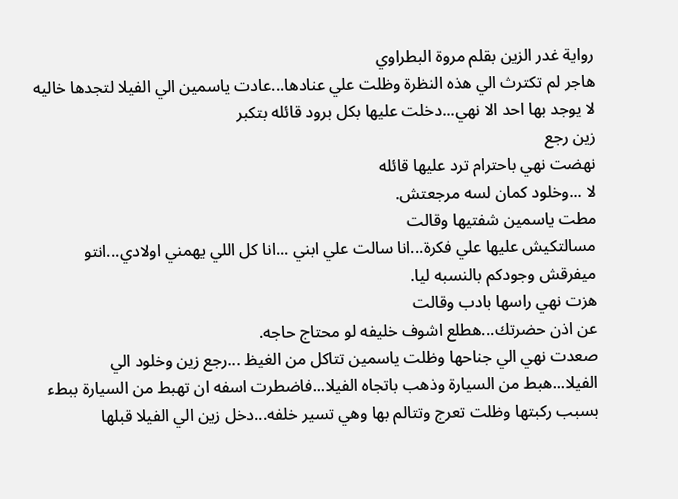رواية غدر الزين بقلم مروة البطراوي
هاجر لم تكترث الي هذه النظرة وظلت علي عنادها...عادت ياسمين الي الفيلا لتجدها خاليه لا يوجد بها احد الا نهي...دخلت عليها بكل برود قائله بتكبر
زين رجع
نهضت نهي باحترام ترد عليها قائله
لا ...وخلود كمان لسه مرجعتش.
مطت ياسمين شفتيها وقالت
مسالتكيش عليها علي فكرة...انا سالت علي ابني ...انا كل اللي يهمني اولادي...انتو ميفرقش وجودكم بالنسبه ليا.
هزت نهي راسها بادب وقالت
عن اذن حضرتك...هطلع اشوف خليفه لو محتاج حاجه.
صعدت نهي الي جناحها وظلت ياسمين تتاكل من الغيظ ...رجع زين وخلود الي الفيلا...هبط من السيارة وذهب باتجاه الفيلا...فاضطرت اسفه ان تهبط من السيارة ببطء بسبب ركبتها وظلت تعرج وتتالم بها وهي تسير خلفه...دخل زين الي الفيلا قبلها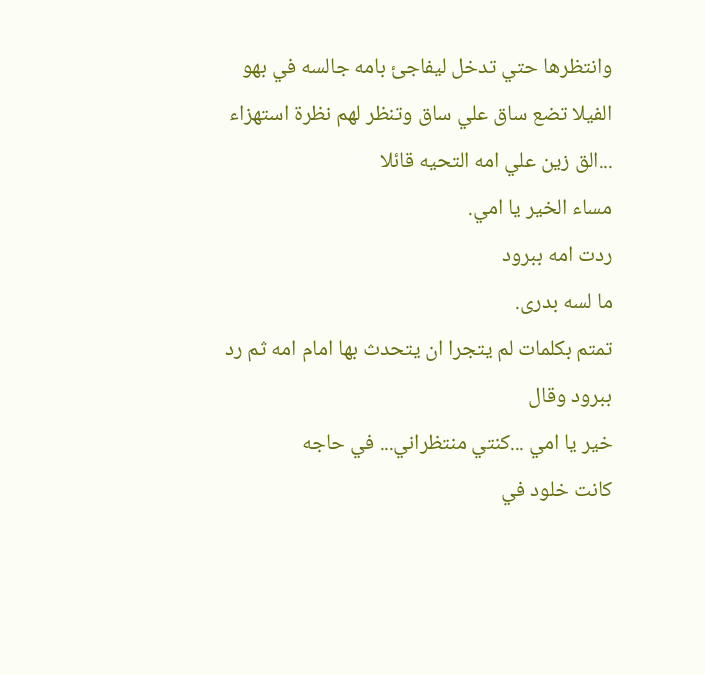وانتظرها حتي تدخل ليفاجئ بامه جالسه في بهو الفيلا تضع ساق علي ساق وتنظر لهم نظرة استهزاء ...الق زين علي امه التحيه قائلا
مساء الخير يا امي.
ردت امه ببرود
ما لسه بدرى.
تمتم بكلمات لم يتجرا ان يتحدث بها امام امه ثم رد ببرود وقال
خير يا امي ...كنتي منتظراني... في حاجه
كانت خلود في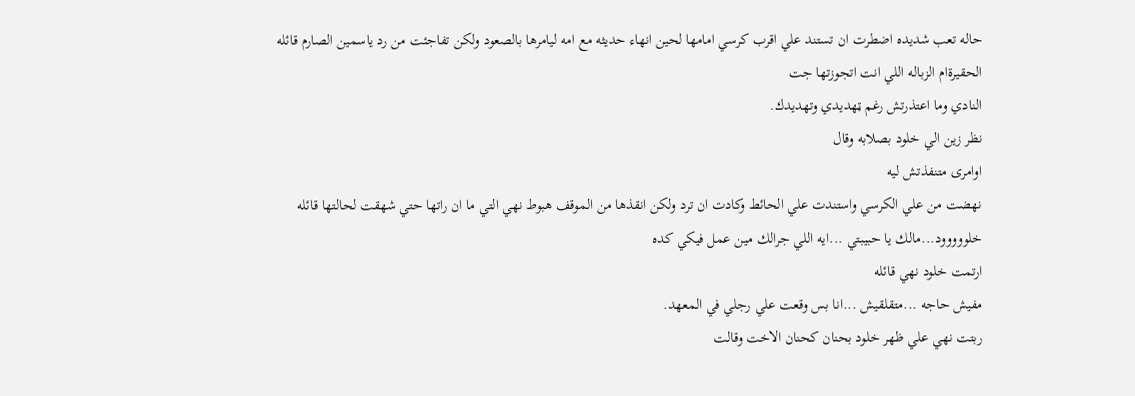حاله تعب شديده اضطرت ان تستند علي اقرب كرسي امامها لحين انهاء حديثه مع امه ليامرها بالصعود ولكن تفاجئت من رد ياسمين الصارم قائله
الحقيرةام الزباله اللي انت اتجوزتها جت
النادي وما اعتذرتش رغم ټهديدي وتهديدك.
نظر زين الي خلود بصلابه وقال
اوامرى متنفذتش ليه
نهضت من علي الكرسي واستندت علي الحائط وكادت ان ترد ولكن انقذها من الموقف هبوط نهي التي ما ان راتها حتي شهقت لحالتها قائله
خلووووود...مالك يا حبيبتي ...ايه اللي جرالك مين عمل فيكي كده
ارتمت خلود نهي قائله
مفيش حاجه ...متقلقيش ...انا بس وقعت علي رجلي في المعهد.
ربتت نهي علي ظهر خلود بحنان كحنان الاخت وقالت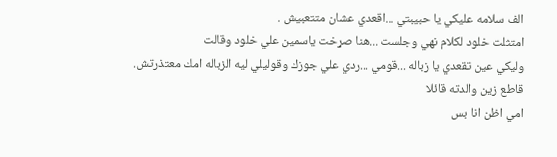الف سلامه عليكي يا حبيبتي ...اقعدي عشان متتعبيش .
امتثلت خلود لكلام نهي وجلست ...هنا صړخت ياسمين علي خلود وقالت
وليكي عين تقعدي يا زباله ...قومي ...ردي علي جوزك وقوليلي ليه الزباله امك معتذرتش.
قاطع زين والدته قائلا
امي اظن انا بس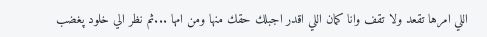اللي امرها تقعد ولا تقف وانا كمان اللي اقدر اجبلك حقك منها ومن امها ...ثم نظر الي خلود پغضب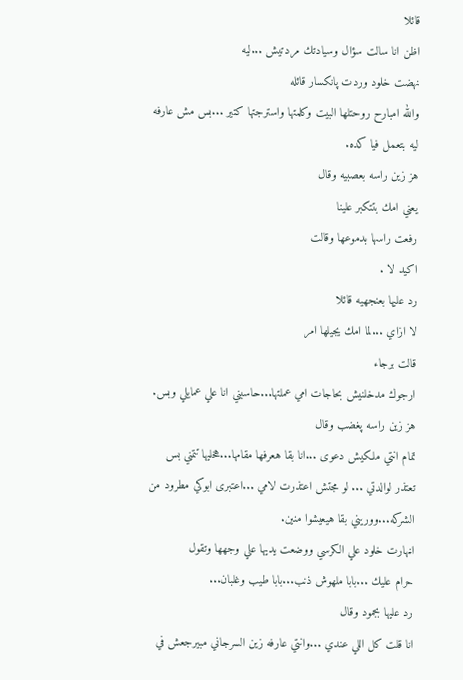قائلا
اظن انا سالت سؤال وسيادتك مردتيش ...ليه
نهضت خلود وردت پانكسار قائله
والله امبارح روحتلها البيت وكلمتها واسترجتها كتير ...بس مش عارفه ليه بتعمل فيا كده.
هز زين راسه بعصبيه وقال
يعني امك بتتكبر علينا
رفعت راسها بدموعها وقالت
اكيد لا .
رد عليها بعنجهيه قائلا
لا ازاي ...لما امك يجيلها امر
قالت برجاء
ارجوك مدخلنيش بحاجات امي عملتها...حاسبني انا علي عمايلي وبس.
هز زين راسه پغضب وقال
تمام انتي ملكيش دعوى ...انا بقا هعرفها مقامها...هخليها تتمني بس تعتذر لوالدتي ... لو مجتش اعتذرت لامي ...اعتبرى ابوكي مطرود من الشركه...ووريني بقا هيعيشوا منين.
اڼهارت خلود علي الكرسي ووضعت يديها علي وجهها وتقول
حرام عليك ...بابا ملهوش ذنب...بابا طيب وغلبان...
رد عليها بجمود وقال
انا قلت كل اللي عندي ...وانتي عارفه زين السرجاني مبيرجعش في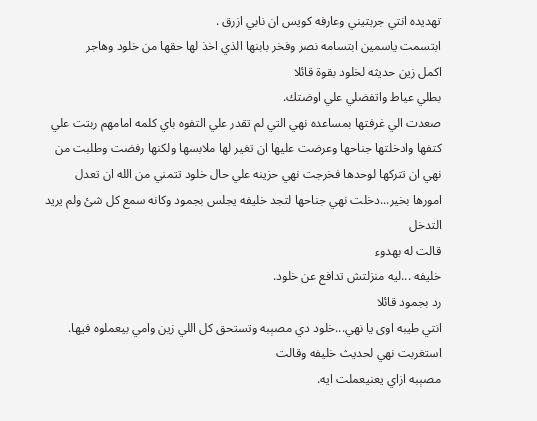تهديده انتي جربتيني وعارفه كويس ان نابي ازرق .
ابتسمت ياسمين ابتسامه نصر وفخر بابنها الذي اخذ لها حقها من خلود وهاجر
اكمل زين حديثه لخلود بقوة قائلا
بطلي عياط واتفضلي علي اوضتك.
صعدت الي غرفتها بمساعده نهي التي لم تقدر علي التفوه باي كلمه امامهم ربتت علي كتفها وادخلتها جناحها وعرضت عليها ان تغير لها ملابسها ولكنها رفضت وطلبت من نهي ان تتركها لوحدها فخرجت نهي حزينه علي حال خلود تتمني من الله ان تعدل امورها بخير...دخلت نهي جناحها لتجد خليفه يجلس بجمود وكانه سمع كل شئ ولم يريد التدخل
قالت له بهدوء
خليفه ...ليه منزلتش تدافع عن خلود.
رد بجمود قائلا
انتي طيبه اوى يا نهي...خلود دي مصېبه وتستحق كل اللي زين وامي بيعملوه فيها.
استغربت نهي لحديث خليفه وقالت
مصېبه ازاي يعنيعملت ايه.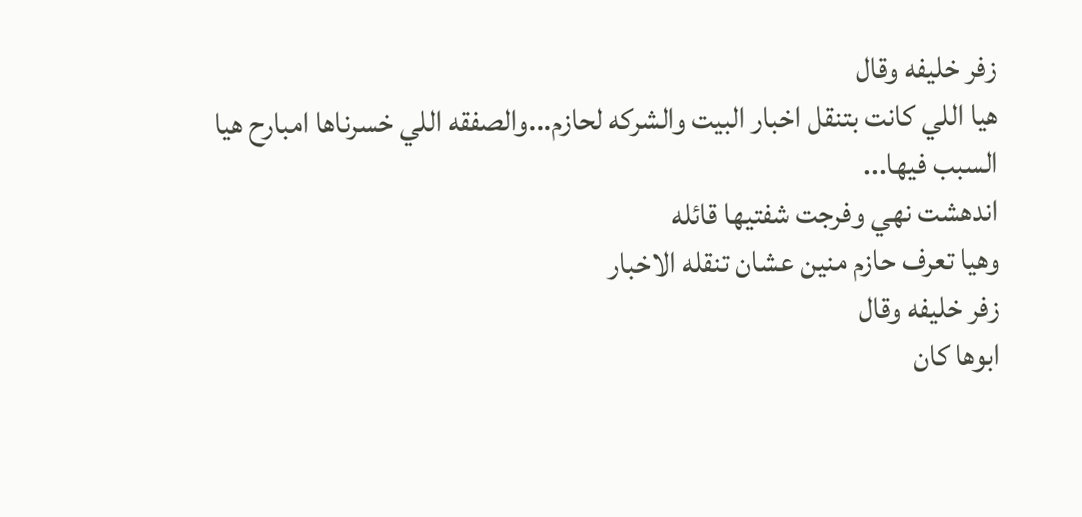زفر خليفه وقال
هيا اللي كانت بتنقل اخبار البيت والشركه لحازم...والصفقه اللي خسرناها امبارح هيا السبب فيها...
اندهشت نهي وفرجت شفتيها قائله
وهيا تعرف حازم منين عشان تنقله الاخبار
زفر خليفه وقال
ابوها كان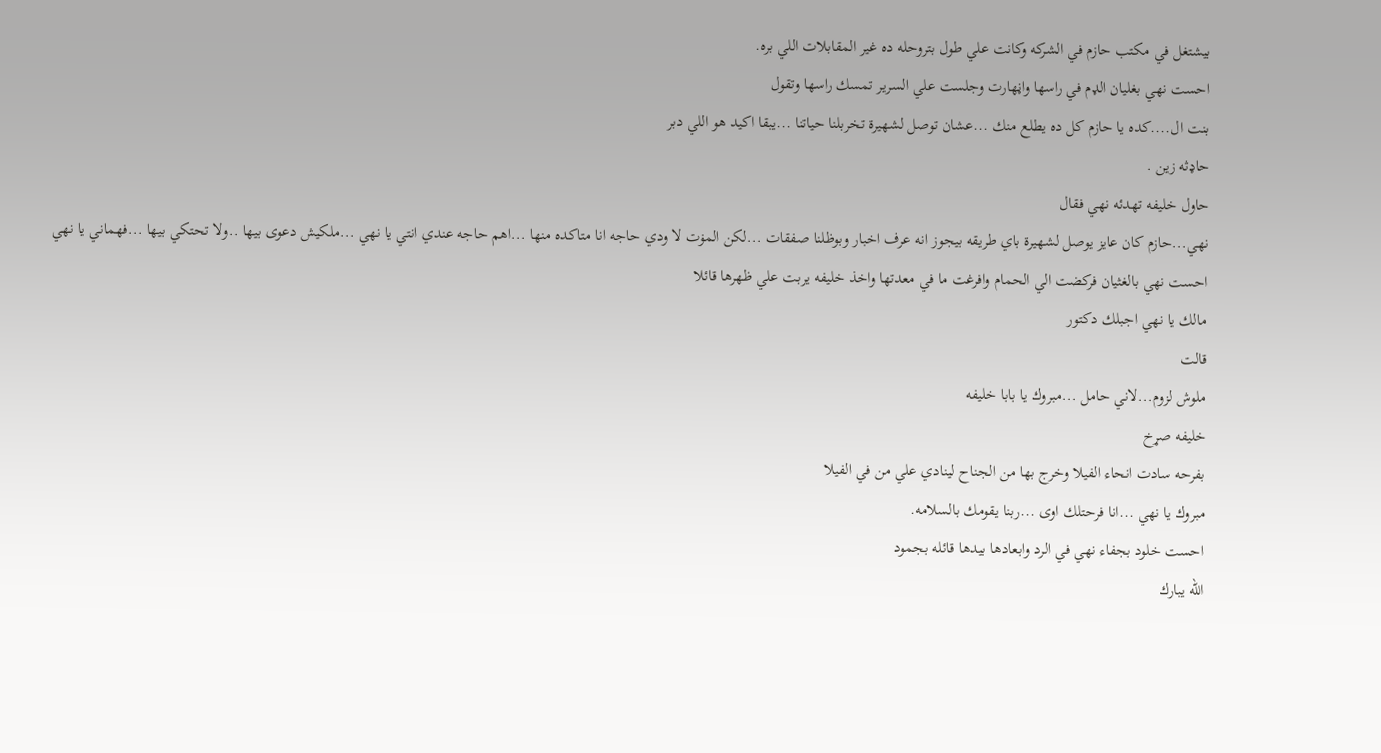بيشتغل في مكتب حازم في الشركه وكانت علي طول بتروحله ده غير المقابلات اللي بره.
احست نهي بغليان الډم في راسها واڼهارت وجلست علي السرير تمسك راسها وتقول
بنت ال....كده يا حازم كل ده يطلع منك ...عشان توصل لشهيرة تخربلنا حياتنا ...يبقا اكيد هو اللي دبر
حاډثه زين .
حاول خليفه تهدئه نهي فقال
نهي...حازم كان عايز يوصل لشهيرة باي طريقه بيجوز انه عرف اخبار وبوظلنا صفقات ...لكن المۏت لا ودي حاجه انا متاكده منها ...اهم حاجه عندي انتي يا نهي ...ملكيش دعوى بيها ..ولا تحتكي بيها ...فهماني يا نهي
احست نهي بالغثيان فركضت الي الحمام وافرغت ما في معدتها واخذ خليفه يربت علي ظهرها قائلا
مالك يا نهي اجبلك دكتور
قالت
ملوش لزوم...لاني حامل ...مبروك يا بابا خليفه
خليفه صړخ
بفرحه سادت انحاء الفيلا وخرج بها من الجناح لينادي علي من في الفيلا
مبروك يا نهي ...انا فرحتلك اوى ...ربنا يقومك بالسلامه.
احست خلود بجفاء نهي في الرد وابعادها بيدها قائله بجمود
الله يبارك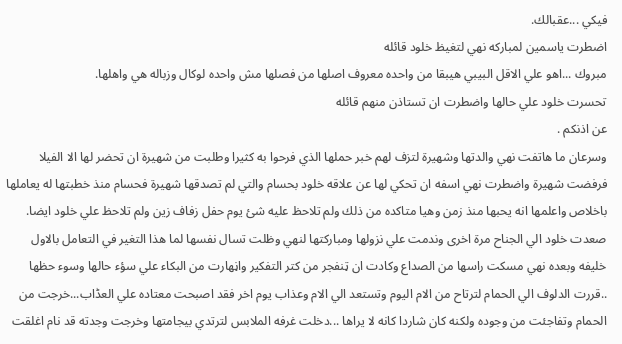فيكي ...عقبالك.
اضطرت ياسمين لمباركه نهي لتغيظ خلود قائله
مبروك ...اهو علي الاقل البيبي هيبقا من واحده معروف اصلها من فصلها مش واحده لوكال وزباله هي واهلها.
تحسرت خلود علي حالها واضطرت ان تستاذن منهم قائله
عن اذنكم .
وسرعان ما هاتفت نهي والدتها وشهيرة لتزف لهم خبر حملها الذي فرحوا به كثيرا وطلبت من شهيرة ان تحضر لها الا الفيلا فرفضت شهيرة واضطرت نهي اسفه ان تحكي لها عن علاقه خلود بحسام والتي لم تصدقها شهيرة فحسام منذ خطبتها له يعاملها باخلاص واعلمها انه يحبها منذ زمن وهيا متاكده من ذلك ولم تلاحظ عليه شئ يوم حفل زفاف زين ولم تلاحظ علي خلود ايضا.
صعدت خلود الي الجناح مرة اخرى وندمت علي نزولها ومباركتها لنهي وظلت تسال نفسها لما هذا التغير في التعامل بالاول خليفه وبعده نهي مسكت راسها من الصداع وكادت ان ټنفجر من كتر التفكير واڼهارت من البكاء علي سؤء حالها وسوء حظها ..قررت الدلوف الي الحمام لترتاح من الام اليوم وتستعد الي الام وعذاب يوم اخر فقد اصبحت معتاده علي العڈاب...خرجت من الحمام وتفاجئت من وجوده ولكنه كان شاردا كانه لا يراها ...دخلت غرفه الملابس لترتدي بيجامتها وخرجت وجدته قد نام اغلقت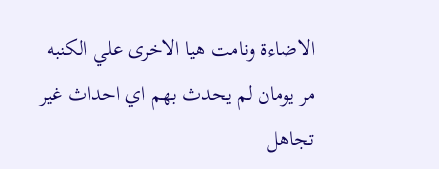الاضاءة ونامت هيا الاخرى علي الكنبه
مر يومان لم يحدث بهم اي احداث غير تجاهل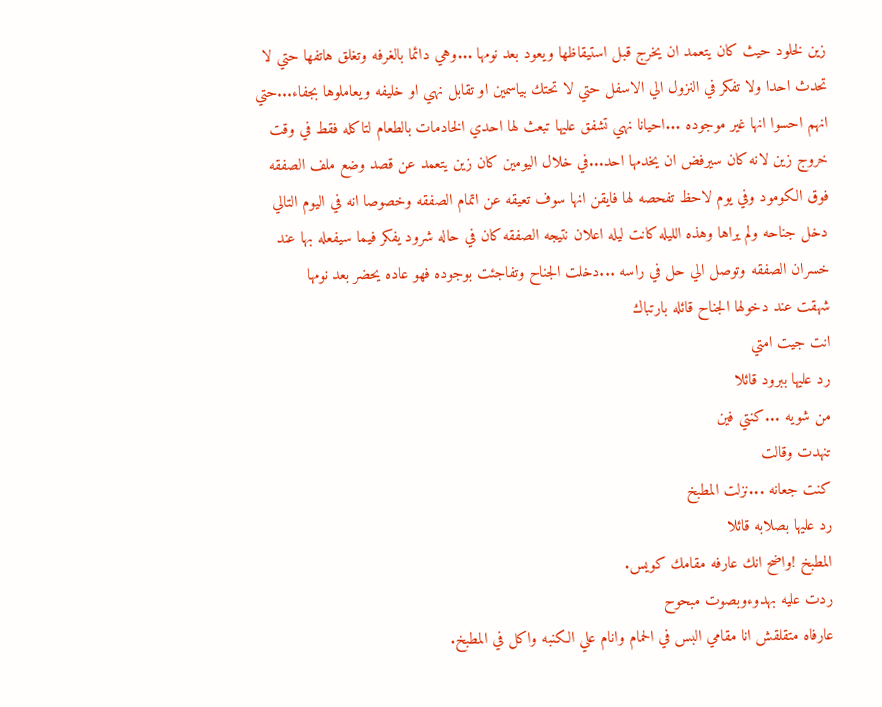زين لخلود حيث كان يتعمد ان يخرج قبل استيقاظها ويعود بعد نومها ...وهي دائما بالغرفه وتغلق هاتفها حتي لا تحدث احدا ولا تفكر في النزول الي الاسفل حتي لا تحتك بياسمين او تقابل نهي او خليفه ويعاملوها بجفاء...حتي انهم احسوا انها غير موجوده ...احيانا نهي تشفق عليها تبعث لها احدي الخادمات بالطعام لتاكله فقط في وقت خروج زين لانه كان سيرفض ان يخدمها احد...في خلال اليومين كان زين يتعمد عن قصد وضع ملف الصفقه فوق الكومود وفي يوم لاحظ تفحصه لها فايقن انها سوف تعيقه عن اتمام الصفقه وخصوصا انه في اليوم التالي دخل جناحه ولم يراها وهذه الليله كانت ليله اعلان نتيجه الصفقه كان في حاله شرود يفكر فيما سيفعله بها عند خسران الصفقه وتوصل الي حل في راسه ...دخلت الجناح وتفاجئت بوجوده فهو عاده يحضر بعد نومها
شهقت عند دخولها الجناح قائله بارتباك
انت جيت امتي
رد عليها ببرود قائلا
من شويه ...كنتي فين
تنهدت وقالت
كنت جعانه ...نزلت المطبخ
رد عليها بصلابه قائلا
المطبخ !واضح انك عارفه مقامك كويس.
ردت عليه بهدوءوبصوت مبحوح
عارفاه متقلقش انا مقامي البس في الحمام وانام علي الكنبه واكل في المطبخ.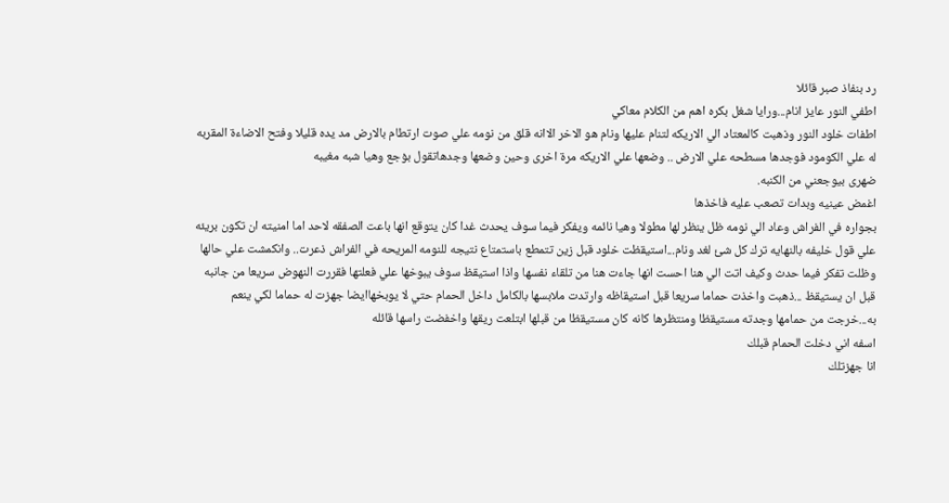رد بنفاذ صبر قائلا
اطفي النور عايز انام...ورايا شغل بكره اهم من الكلام معاكي
اطفات خلود النور وذهبت كالمعتاد الي الاريكه لتنام عليها ونام هو الاخر الاانه قلق من نومه علي صوت ارتطام بالارض مد يده قليلا وفتح الاضاءة المقربه له علي الكومود فوجدها مسطحه علي الارض .. وضعها علي الاريكه مرة اخرى وحين وضعها وجدهاتقول بۏجع وهيا شبه مغيبه
ضهرى بيوجعني من الكنبه.
اغمض عينيه وبدات تصعب عليه فاخذها
بجواره في الفراش وعاد الي نومه ظل ينظر لها مطولا وهيا نائمه ويفكر فيما سوف يحدث غدا كان يتوقع انها باعت الصفقه لاحد اما امنيته ان تكون بريئه علي قول خليفه بالنهايه ترك كل شئ لغد ونام...استيقظت خلود قبل زين تتمطع باستمتاع نتيجه للنومه المريحه في الفراش ذعرت.. وانكمشت علي حالها وظلت تفكر فيما حدث وكيف اتت الي هنا احست انها جاءت هنا من تلقاء نفسها واذا استيقظ سوف يبوخها علي فعلتها فقررت النهوض سريعا من جانبه قبل ان يستيقظ ...ذهبت واخذت حماما سريعا قبل استيقاظه وارتدت ملابسها بالكامل داخل الحمام حتي لا يوبخهاايضا جهزت له حماما لكي ينعم به...خرجت من حمامها وجدته مستيقظا ومنتظرها كانه كان مستيقظا من قبلها ابتلعت ريقها واخفضت راسها قائله
اسفه اني دخلت الحمام قبلك
انا جهزتلك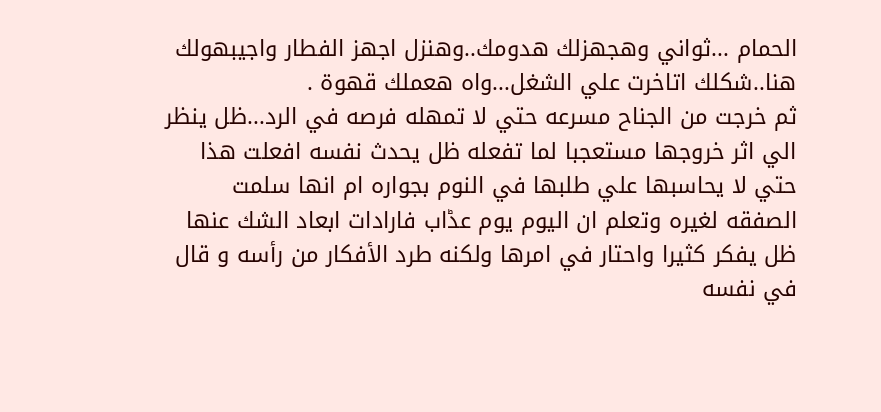الحمام ...ثواني وهجهزلك هدومك..وهنزل اجهز الفطار واجيبهولك هنا..شكلك اتاخرت علي الشغل...واه هعملك قهوة .
ثم خرجت من الجناح مسرعه حتي لا تمهله فرصه في الرد...ظل ينظر الي اثر خروجها مستعجبا لما تفعله ظل يحدث نفسه افعلت هذا حتي لا يحاسبها علي طلبها في النوم بجواره ام انها سلمت الصفقه لغيره وتعلم ان اليوم يوم عڈاب فارادات ابعاد الشك عنها ظل يفكر كثيرا واحتار في امرها ولكنه طرد الأفكار من رأسه و قال في نفسه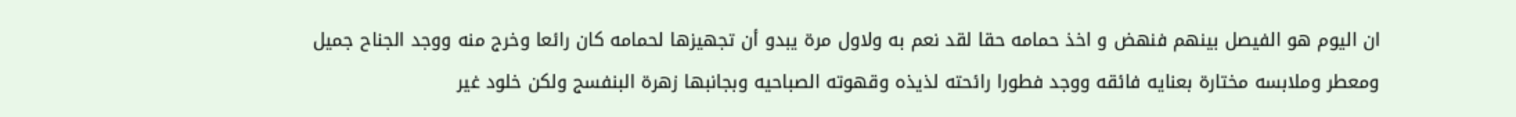ان اليوم هو الفيصل بينهم فنهض و اخذ حمامه حقا لقد نعم به ولاول مرة يبدو أن تجهيزها لحمامه كان رائعا وخرج منه ووجد الجناح جميل ومعطر وملابسه مختارة بعنايه فائقه ووجد فطورا رائحته لذيذه وقهوته الصباحيه وبجانبها زهرة البنفسج ولكن خلود غير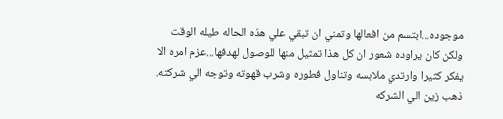موجوده...ابتسم من افعالها وتمني ان تبقي علي هذه الحاله طيله الوقت ولكن كان يراوده شعور ان كل هذا تمثيل منها للوصول لهدفها...عزم امره الا يفكر كثيرا وارتدي ملابسه وتناول فطوره وشرب قهوته وتوجه الي شركته.
ذهب زين الي الشركه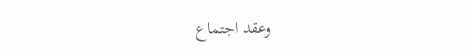وعقد اجتماع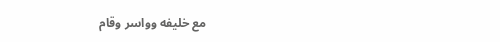مع خليفه وواسر وقام